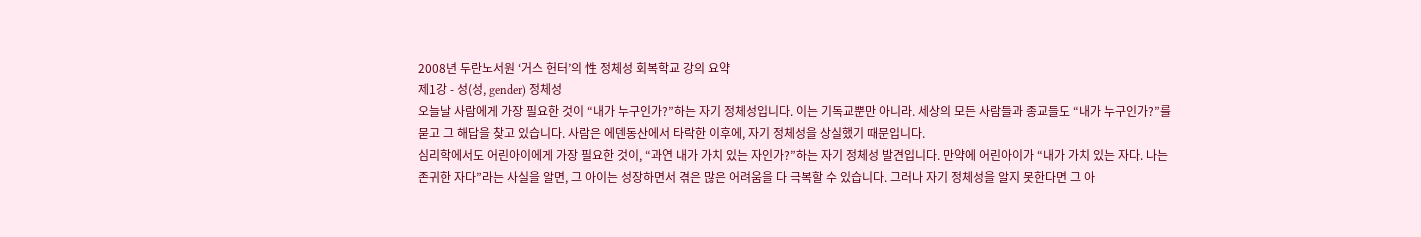2008년 두란노서원 ‘거스 헌터’의 性 정체성 회복학교 강의 요약
제1강 - 성(성, gender) 정체성
오늘날 사람에게 가장 필요한 것이 “내가 누구인가?”하는 자기 정체성입니다. 이는 기독교뿐만 아니라. 세상의 모든 사람들과 종교들도 “내가 누구인가?”를 묻고 그 해답을 찾고 있습니다. 사람은 에덴동산에서 타락한 이후에, 자기 정체성을 상실했기 때문입니다.
심리학에서도 어린아이에게 가장 필요한 것이, “과연 내가 가치 있는 자인가?”하는 자기 정체성 발견입니다. 만약에 어린아이가 “내가 가치 있는 자다. 나는 존귀한 자다”라는 사실을 알면, 그 아이는 성장하면서 겪은 많은 어려움을 다 극복할 수 있습니다. 그러나 자기 정체성을 알지 못한다면 그 아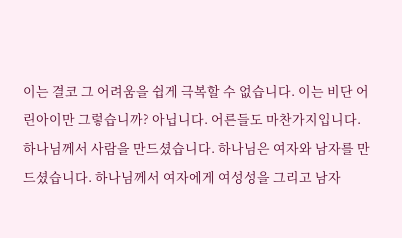이는 결코 그 어려움을 쉽게 극복할 수 없습니다. 이는 비단 어린아이만 그렇습니까? 아닙니다. 어른들도 마찬가지입니다.
하나님께서 사람을 만드셨습니다. 하나님은 여자와 남자를 만드셨습니다. 하나님께서 여자에게 여성성을 그리고 남자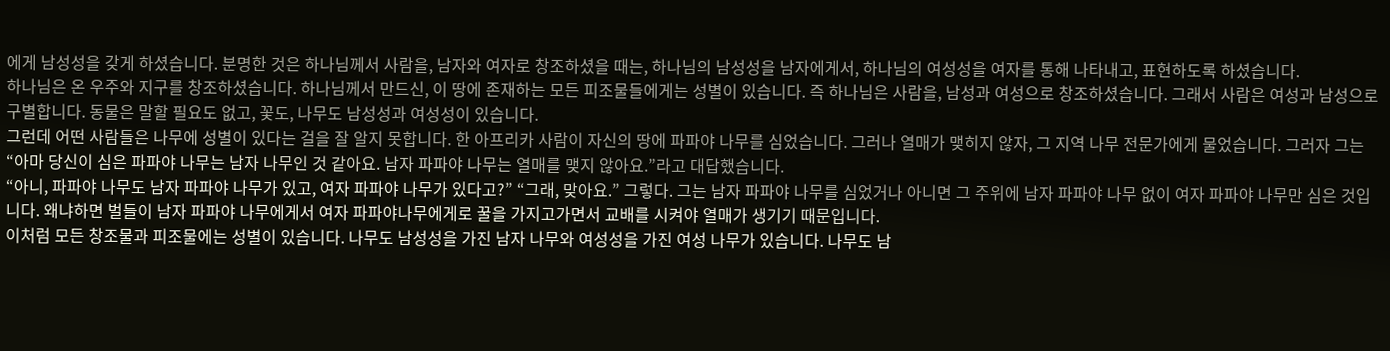에게 남성성을 갖게 하셨습니다. 분명한 것은 하나님께서 사람을, 남자와 여자로 창조하셨을 때는, 하나님의 남성성을 남자에게서, 하나님의 여성성을 여자를 통해 나타내고, 표현하도록 하셨습니다.
하나님은 온 우주와 지구를 창조하셨습니다. 하나님께서 만드신, 이 땅에 존재하는 모든 피조물들에게는 성별이 있습니다. 즉 하나님은 사람을, 남성과 여성으로 창조하셨습니다. 그래서 사람은 여성과 남성으로 구별합니다. 동물은 말할 필요도 없고, 꽃도, 나무도 남성성과 여성성이 있습니다.
그런데 어떤 사람들은 나무에 성별이 있다는 걸을 잘 알지 못합니다. 한 아프리카 사람이 자신의 땅에 파파야 나무를 심었습니다. 그러나 열매가 맺히지 않자, 그 지역 나무 전문가에게 물었습니다. 그러자 그는 “아마 당신이 심은 파파야 나무는 남자 나무인 것 같아요. 남자 파파야 나무는 열매를 맺지 않아요.”라고 대답했습니다.
“아니, 파파야 나무도 남자 파파야 나무가 있고, 여자 파파야 나무가 있다고?” “그래, 맞아요.” 그렇다. 그는 남자 파파야 나무를 심었거나 아니면 그 주위에 남자 파파야 나무 없이 여자 파파야 나무만 심은 것입니다. 왜냐하면 벌들이 남자 파파야 나무에게서 여자 파파야나무에게로 꿀을 가지고가면서 교배를 시켜야 열매가 생기기 때문입니다.
이처럼 모든 창조물과 피조물에는 성별이 있습니다. 나무도 남성성을 가진 남자 나무와 여성성을 가진 여성 나무가 있습니다. 나무도 남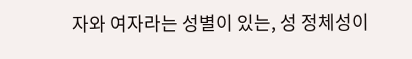자와 여자라는 성별이 있는, 성 정체성이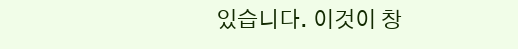있습니다. 이것이 창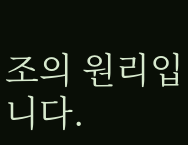조의 원리입니다.